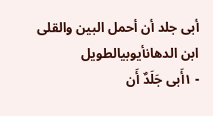أبى جلد أن أحمل البين والقلى
ابن الدهانأيوبيالطويل
- ١أَبى جَلَدٌ أَن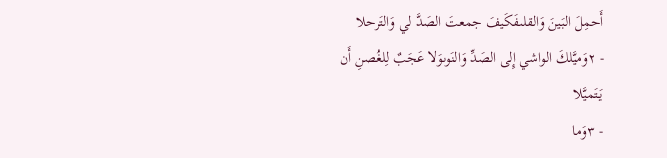أَحمِلَ البَينَ وَالقلىفَكَيفَ جمعتَ الصَدَّ لي وَالتَرحلا
- ٢وَميَّلكَ الواشي إِلى الصَدِّ وَالنَوىوَلا عَجَبٌ لِلغُصنِ أَن يَتَميَّلا
- ٣وَما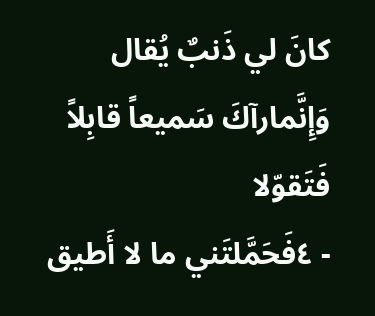كانَ لي ذَنبٌ يُقال وَإِنَّمارآكَ سَميعاً قابِلاً فَتَقوّلا
- ٤فَحَمَّلتَني ما لا أَطيق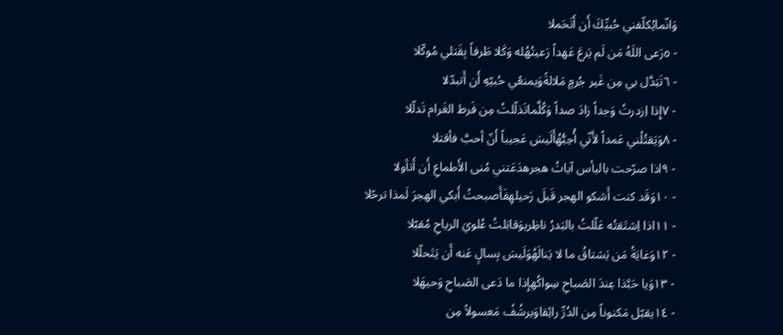وَانّمايُكلّفني حُبيِّكَ أَن أَتَحَملا
- ٥رَعى اللَهُ مَن لَم يَرعَ عَهداً رَعيتُهُله وَكَلا طَرفاً بِقَتلي مُوكّلا
- ٦تَبَدَّل بي مِن غَير جُرمٍ مَلالةًوَيمنعُي حُبيّهِ أَن أَتبدّلا
- ٧إِذا اِزدرتُ وَجداً زادَ صداً وَكُلَّماتَذلّلتُ مِن فَرط الغَرام تَدلّلا
- ٨وَيَقتُلُني عَمداً لأَنّي أُحِبُّهُأَلَيسَ عَجيباً أَنّ أحبَّ فأقتلا
- ٩اذا صرّحت باليأس آياتُ هجرهدَعَتني مُنى الأَطماعِ أَن أَتأولا
- ١٠وَقَد كنت أَشكو الهجر قَبلَ رَحيلهِفَأَصبحتُ أَبكي الهجرَ لَمذا ترحّلا
- ١١اذا اِشتَقتُه عَلّلتُ بالبَدرُ ناظِريوَقابَلتُ عُلويَ الرياحِ مُقبّلا
- ١٢وَغايَةُ مَن يَشتاقُ ما لا يَنالَهُوَلَيسَ بِسالٍ عَنه أَن يَتَحلّلا
- ١٣وَيا حَبَّذا عِندَ الصَباحِ سِواكُهإِذا ما دَعى الصَباحِ وَحيهَلا
- ١٤يقبّل مَكنوناً مِن الدُرِّ رائِقاوَيرشُفُ مَعسولاً مِن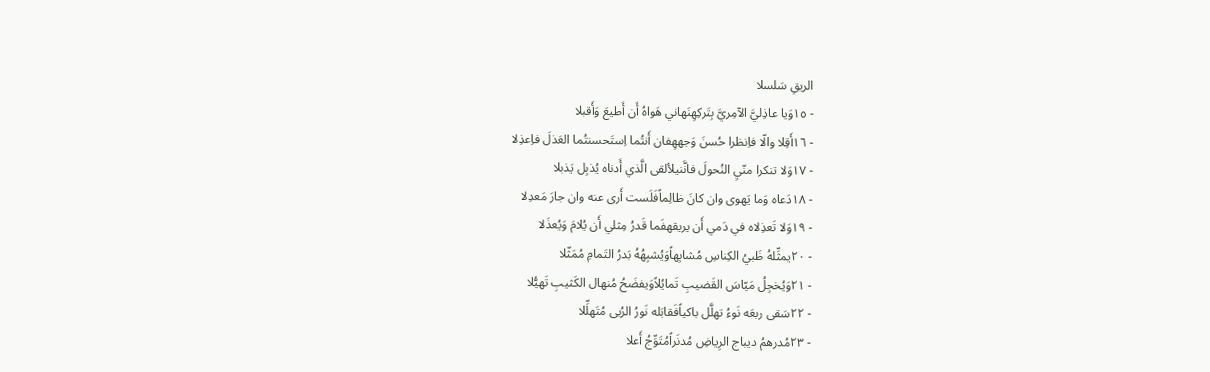الريقِ سَلسلا
- ١٥وَيا عاذِليَّ الآمِريَّ بِتَركِهِنَهاني هَواهُ أَن أَطيعَ وَأَقبلا
- ١٦أَقِلا والّا فاِنظرا حُسنَ وَجههِفان أَنتُما اِستَحسنتُما العَذلَ فاِعذِلا
- ١٧وَلا تنكرا منّيِ النُحولَ فانَّنيلألقى الَّذي أَدناه يُذبِل يَذبلا
- ١٨دَعاه وَما يَهوى وان كانَ ظالِماًفَلَست أَرى عنه وان جارَ مَعدِلا
- ١٩وَلا تَعذِلاه في دَمي أَن يريقهفَما قَدرُ مِثلي أَن يُلامَ وَيُعذَلا
- ٢٠يمثِّلهُ ظَبيُ الكِناسِ مُشابِهاًوَيُشبِهُهُ بَدرُ التَمامِ مُمَثّلا
- ٢١وَيُخجِلُ مَيّاسَ القَضيبِ تَمايُلاًوَيفضَحُ مُنهال الكَثيبِ تَهيُّلا
- ٢٢سَقى ربعَه نَوءُ تهلَّل باكياًفَقابَله نَورُ الرُبى مُتَهلِّلا
- ٢٣مُدرهمُ ديباج الرِياضِ مُدنَراًمُتَوِّجُ أَعلا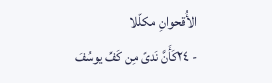الأُقحوانِ مكلّلا
- ٢٤كَأَنَّ نَدىً مِن كَفِّ يوسُفَ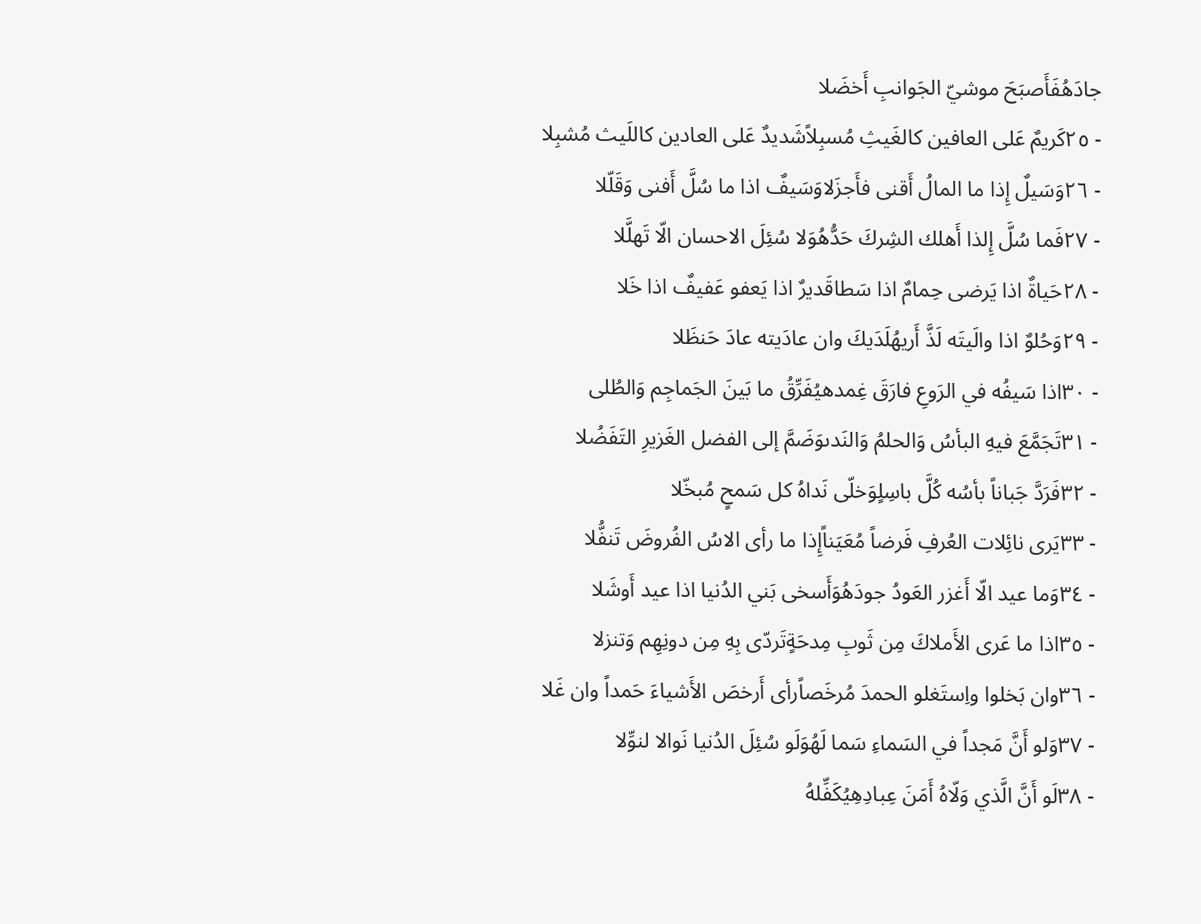جادَهُفَأَصبَحَ موشيّ الجَوانبِ أَخضَلا
- ٢٥كَريمٌ عَلى العافين كالغَيثِ مُسبِلاًشَديدٌ عَلى العادين كاللَيث مُشبِلا
- ٢٦وَسَيلٌ إِذا ما المالُ أَقنى فأَجزَلاوَسَيفٌ اذا ما سُلَّ أَفنى وَقَلّلا
- ٢٧فَما سُلَّ إِلذا أَهلك الشِركَ حَدُّهُوَلا سُئِلَ الاحسان الّا تَهلَّلا
- ٢٨حَياةٌ اذا يَرضى حِمامٌ اذا سَطاقَديرٌ اذا يَعفو عَفيفٌ اذا خَلا
- ٢٩وَحُلوٌ اذا والَيتَه لَذَّ أَريهُلَدَيكَ وان عادَيته عادَ حَنظَلا
- ٣٠اذا سَيفُه في الرَوعِ فارَقَ غِمدهيُفَرِّقُ ما بَينَ الجَماجِم وَالطُلى
- ٣١تَجَمَّعَ فيهِ البأسُ وَالحلمُ وَالنَدىوَضَمَّ إلى الفضل الغَزيرِ التَفَضُلا
- ٣٢فَرَدَّ جَباناً بأسُه كُلَّ باسِلٍوَخلّى نَداهُ كل سَمحٍ مُبخّلا
- ٣٣يَرى نائِلات العُرفِ فَرضاً مُعَيَناًإِذا ما رأى الاسُ الفُروضَ تَنفُّلا
- ٣٤وَما عيد الّا أَغزر العَودُ جودَهُوَأَسخى بَني الدُنيا اذا عيد أَوشَلا
- ٣٥اذا ما عَرى الأَملاكَ مِن ثَوبِ مِدحَةٍتَردّى بِهِ مِن دونِهِم وَتنزلا
- ٣٦وان بَخلوا واِستَغلو الحمدَ مُرخَصاًرأى أَرخصَ الأَشياءَ حَمداً وان غَلا
- ٣٧وَلو أَنَّ مَجداً في السَماءِ سَما لَهُوَلَو سُئِلَ الدُنيا نَوالا لنوِّلا
- ٣٨لَو أَنَّ الَّذي وَلّاهُ أَمَنَ عِبادِهِيُكَفِّلهُ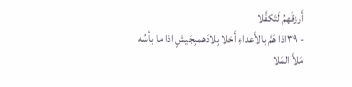أَرزقَهمُ لَتَكفَّلا
- ٣٩اذا هَمَّ بالأَعداءِ أَخلا بِلادَهمبِجَيشٍ اذا ما بأسُه مَلأَ المَلا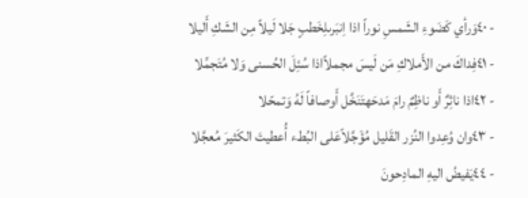- ٤٠وَرأي كَضَوءِ الشَمسِ نوراً اذا اِنبَرىلِخَطبٍ جَلا لَيلاً مِن الشَكِ أَليلا
- ٤١فِداكَ من الأَملاكِ مَن لَيسَ مجملاًاذا سُئِلَ الحُسنى وَلا مُتَجمِّلا
- ٤٢اذا ناثِرٌ أَو ناظِمٌ رامَ مَدحَهتَنَخَّل أَوصافاً لَهُ وَتمحّلا
- ٤٣وان وُعِدوا النُزر القَليل مُؤَجَّلاًعَلى البُطء أُعطيتَ الكَثيرَ مُعجَّلا
- ٤٤يَفيضُ اليهِ المادِحونَ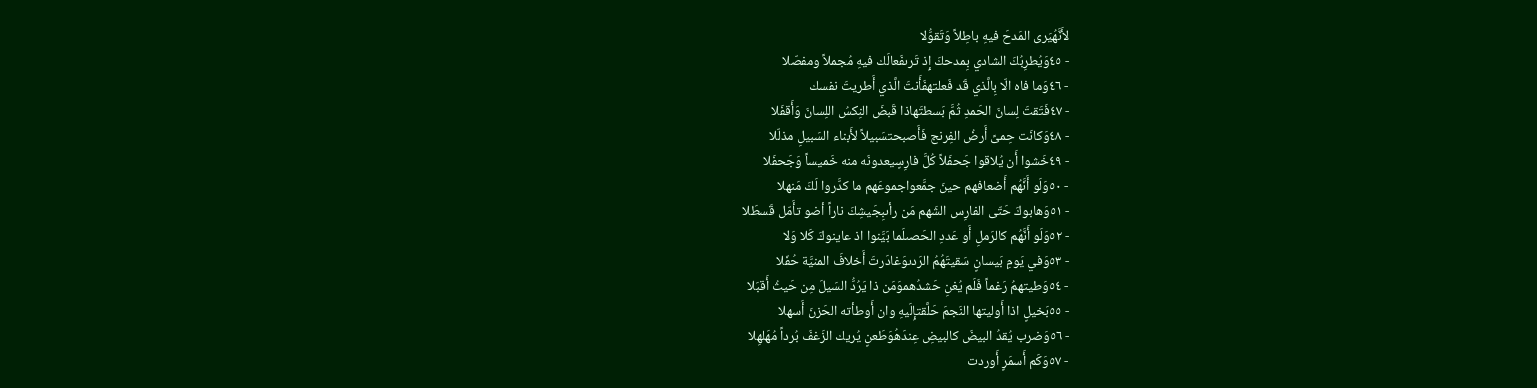لأَنَّهُيَرى المَدحَ فيهِ باطِلاً وَتَقوُّلا
- ٤٥وَيُطرِبُكَ الشادي بِمدحكَ إِذ تَرىفَعالَك فيهِ مُجملاً ومفصّلا
- ٤٦وَما فاه الّا بِالَّذي قَد فَعلتهفَأَنتَ الَّذي أَطريتَ نفسك
- ٤٧فَتَقتَ لِسانَ الحَمدِ ثُمَّ بَسطتَهاذا قَبضَ النِكسُ اللِسانَ وَأَقفَلا
- ٤٨وَكانَت حِمىً أَرضُ الفِرنج فَأَصبحتسَبيلاً لأَبناء السَبيلِ مذلّلا
- ٤٩خَشوا أَن يُلاقوا جَحفَلاً كُلَّ فارِسٍيعدونَه منه خَميساً وَجَحفَلا
- ٥٠وَلَو أَنَّهُم أَضعافهم حينَ جمَّعواجموعَهم ما كدَّروا لَكَ مَنهلا
- ٥١وَهابوكَ حَتّى الفارِس الشَهم مَن رأىبِجَيشِكَ ناراً أضو تأَمّل قَسطَلا
- ٥٢وَلَو أَنَّهُم كالرَملِ أَو عَددِ الحَصىلَما بَيَّنوا اذ عاينوكَ كَلا وَلا
- ٥٣وَفي يَومِ بَيسانٍ سَقيتَهُمُ الرَدىوَغادَرتَ أَخلافَ المنيَّة حُفّلا
- ٥٤وَطيتهمُ رَغماً فَلَم يُغنِ حَشدُهموَمَن ذا يَرُدُّ السَيلَ مِن حَيثُ أَقبَلا
- ٥٥بَخيلٍ اذا أَوليتها النَجمَ حَلَّقتإِلَيهِ وان أَوطأته الحَزنَ أَسهلا
- ٥٦وَضرب يُقدُ البيضَ كالبيضِ عِندَهُوَطَعنٍ يُريك الزَغفَ بُرداً مُهَلهِلا
- ٥٧وَكَم أَسمَرٍ أَوردت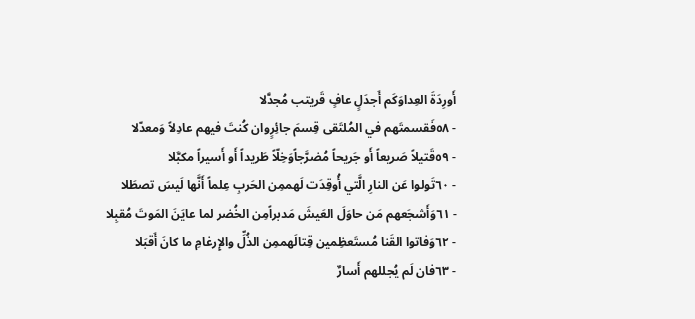أَورِدَةَ العِداوَكَم أَجدَلٍ عافٍ قَريتب مُجدَّلا
- ٥٨فَقسمتَهم في المُلتَقى قِسمَ جائِرٍوان كُنتَ فيهم عادِلاً وَمعدّلا
- ٥٩قَتيلاً صَريعاً أَو جَريحاً مُضرَّجاًوَخِلّاً طَريداً أَو أَسيراً مكبَّلا
- ٦٠تَولوا عَن النارِ الَّتي أُوقِدَت لَهممِن الحَربِ عِلماً أَنَّها لَيسَ تصطَلا
- ٦١وَأَشجَعهم مَن حاوَلَ العَيشَ مَدبراًمِن الخُضر لما عايَنَ المَوتَ مُقبِلا
- ٦٢وَفاتوا القَنا مُستَعظِمين قِتالَهممِن الذُلِّ والإِرغامِ ما كانَ أَقبَلا
- ٦٣فان لَم يُجللهم أَسارٌ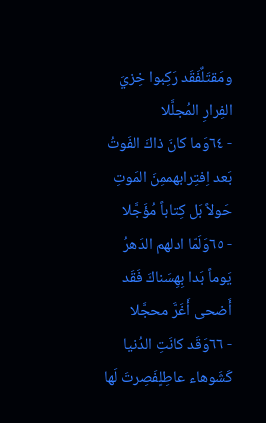ومَقتَلٌفَقَد رَكِبوا خِزيَ الفِرارِ المُجلَّلا
- ٦٤وَما كانَ ذاكَ الفَوتُ بَعد اِفتِرابهممِنَ المَوتِ حَولاً بَل كِتاباً مُؤَجَّلا
- ٦٥وَلَمّا ادلهم الدَهرُ يَوماً بَدا بِهِسَناكَ فَقَد أَضحى أَغَرَّ محجَّلا
- ٦٦وَقَد كانَتِ الدُنيا كَشَوهاء عاطِلٍفَصِرتَ لَها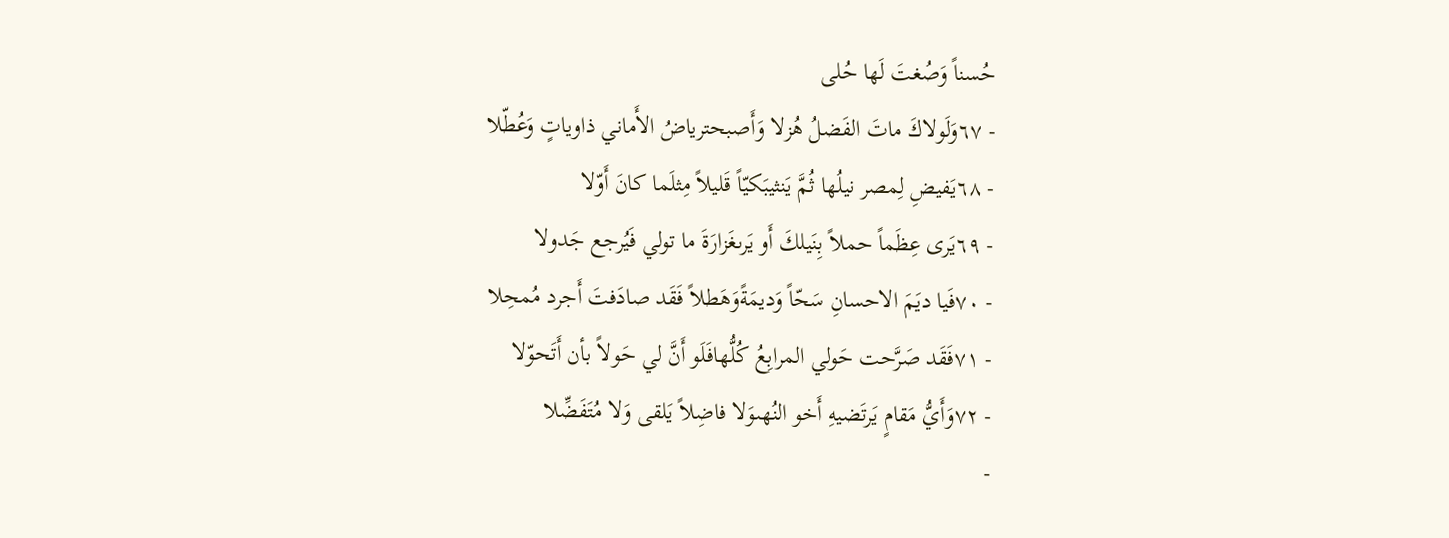حُسناً وَصُغتَ لَها حُلى
- ٦٧وَلَولاكَ ماتَ الفَضلُ هُزلا وَأَصبحترياضُ الأَماني ذاوياتٍ وَعُطّلا
- ٦٨يَفيضِ لِمصر نيلُها ثُمَّ يَنثيبَكيّاً قَليلاً مِثلَما كانَ أَوّلا
- ٦٩يَرى عِظَماً حملاً بِنَيلكَ أَو يَرىغَزارَةَ ما تولي فَيُرجع جَدولا
- ٧٠فَيا ديَمَ الاحسانِ سَحّاً وَديمَةًوَهَطلاً فَقَد صادَفتَ أَجرد مُمحِلا
- ٧١فَقَد صَرَّحت حَولي المرابِعُ كُلُّهافَلَو أَنَّ لي حَولاً بأن أَتَحوّلا
- ٧٢وَأَيُّ مَقامٍ يَرتَضيهِ أَخو النُهىوَلا فاضِلاً يَلقى وَلا مُتَفَضِّلا
-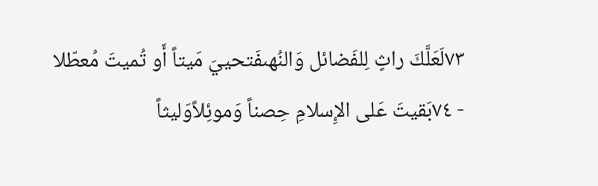٧٣لَعَلَّكَ راثٍ لِلفَضائل وَالنُهىفَتحييَ مَيتاً أَو تُميتَ مُعطّلا
- ٧٤بَقيتَ عَلى الإِسلامِ حِصناً وَموئِلاًوَليثاً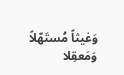وَغيثاً مُستَهّلاً وَمَعقِلا